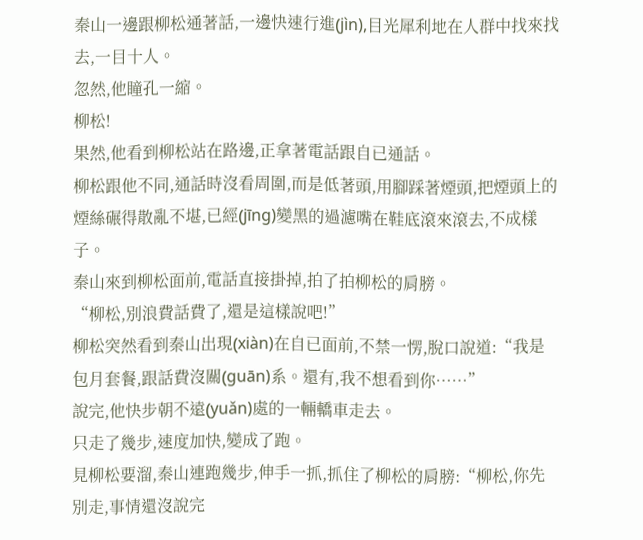秦山一邊跟柳松通著話,一邊快速行進(jìn),目光犀利地在人群中找來找去,一目十人。
忽然,他瞳孔一縮。
柳松!
果然,他看到柳松站在路邊,正拿著電話跟自已通話。
柳松跟他不同,通話時沒看周圍,而是低著頭,用腳踩著煙頭,把煙頭上的煙絲碾得散亂不堪,已經(jīng)變黑的過濾嘴在鞋底滾來滾去,不成樣子。
秦山來到柳松面前,電話直接掛掉,拍了拍柳松的肩膀。
“柳松,別浪費話費了,還是這樣說吧!”
柳松突然看到秦山出現(xiàn)在自已面前,不禁一愣,脫口說道:“我是包月套餐,跟話費沒關(guān)系。還有,我不想看到你……”
說完,他快步朝不遠(yuǎn)處的一輛轎車走去。
只走了幾步,速度加快,變成了跑。
見柳松要溜,秦山連跑幾步,伸手一抓,抓住了柳松的肩膀:“柳松,你先別走,事情還沒說完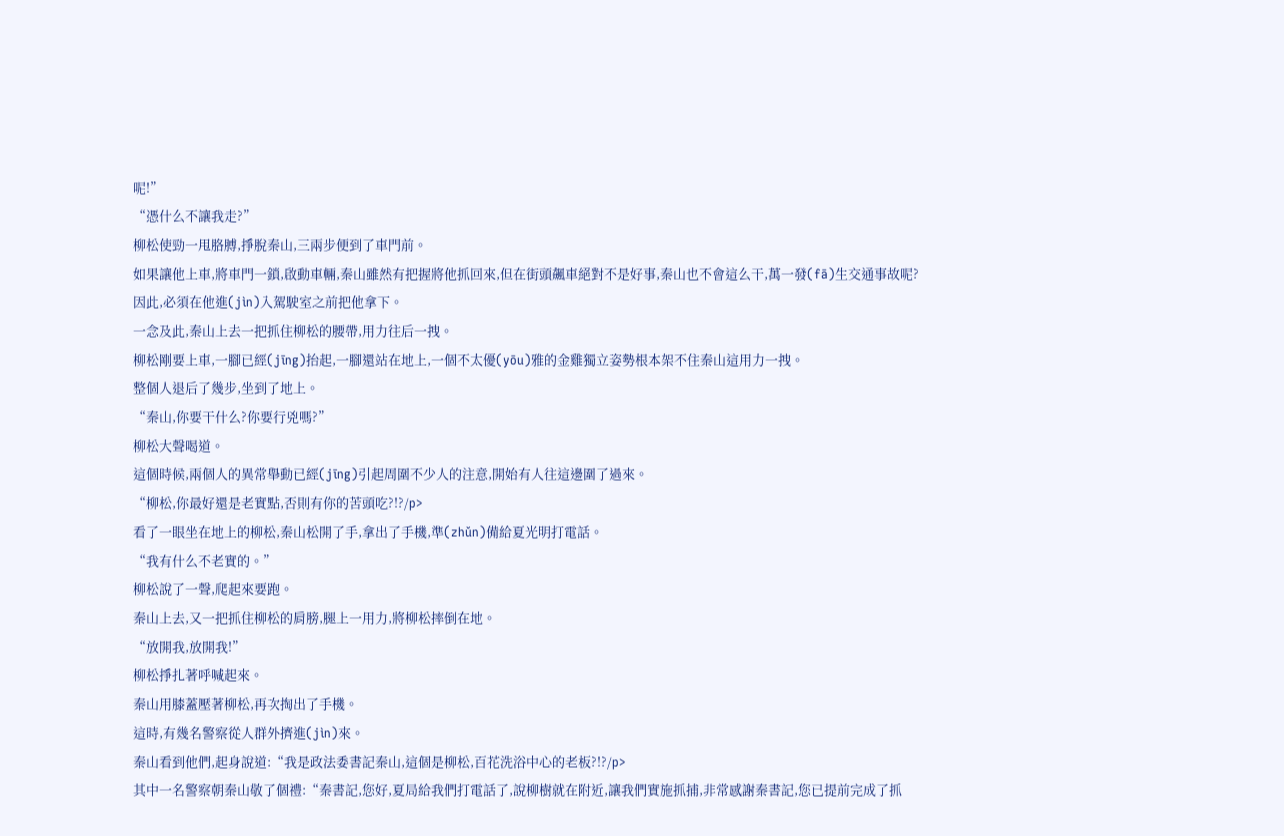呢!”
“憑什么不讓我走?”
柳松使勁一甩胳膊,掙脫秦山,三兩步便到了車門前。
如果讓他上車,將車門一鎖,啟動車輛,秦山雖然有把握將他抓回來,但在街頭飆車絕對不是好事,秦山也不會這么干,萬一發(fā)生交通事故呢?
因此,必須在他進(jìn)入駕駛室之前把他拿下。
一念及此,秦山上去一把抓住柳松的腰帶,用力往后一拽。
柳松剛要上車,一腳已經(jīng)抬起,一腳還站在地上,一個不太優(yōu)雅的金雞獨立姿勢根本架不住秦山這用力一拽。
整個人退后了幾步,坐到了地上。
“秦山,你要干什么?你要行兇嗎?”
柳松大聲喝道。
這個時候,兩個人的異常舉動已經(jīng)引起周圍不少人的注意,開始有人往這邊圍了過來。
“柳松,你最好還是老實點,否則有你的苦頭吃?!?/p>
看了一眼坐在地上的柳松,秦山松開了手,拿出了手機,準(zhǔn)備給夏光明打電話。
“我有什么不老實的。”
柳松說了一聲,爬起來要跑。
秦山上去,又一把抓住柳松的肩膀,腿上一用力,將柳松摔倒在地。
“放開我,放開我!”
柳松掙扎著呼喊起來。
秦山用膝蓋壓著柳松,再次掏出了手機。
這時,有幾名警察從人群外擠進(jìn)來。
秦山看到他們,起身說道:“我是政法委書記秦山,這個是柳松,百花洗浴中心的老板?!?/p>
其中一名警察朝秦山敬了個禮:“秦書記,您好,夏局給我們打電話了,說柳樹就在附近,讓我們實施抓捕,非常感謝秦書記,您已提前完成了抓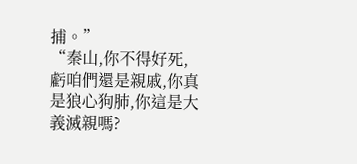捕。”
“秦山,你不得好死,虧咱們還是親戚,你真是狼心狗肺,你這是大義滅親嗎?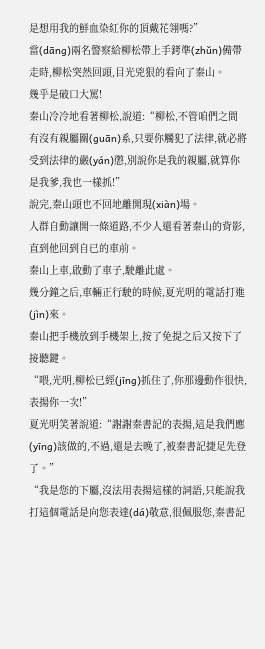是想用我的鮮血染紅你的頂戴花翎嗎?”
當(dāng)兩名警察給柳松帶上手銬準(zhǔn)備帶走時,柳松突然回頭,目光兇狠的看向了秦山。
幾乎是破口大罵!
秦山冷冷地看著柳松,說道:“柳松,不管咱們之間有沒有親屬關(guān)系,只要你觸犯了法律,就必將受到法律的嚴(yán)懲,別說你是我的親屬,就算你是我爹,我也一樣抓!”
說完,秦山頭也不回地離開現(xiàn)場。
人群自動讓開一條道路,不少人還看著秦山的背影,直到他回到自已的車前。
秦山上車,啟動了車子,駛離此處。
幾分鐘之后,車輛正行駛的時候,夏光明的電話打進(jìn)來。
秦山把手機放到手機架上,按了免提之后又按下了接聽鍵。
“喂,光明,柳松已經(jīng)抓住了,你那邊動作很快,表揚你一次!”
夏光明笑著說道:“謝謝秦書記的表揚,這是我們應(yīng)該做的,不過,還是去晚了,被秦書記捷足先登了。”
“我是您的下屬,沒法用表揚這樣的詞語,只能說我打這個電話是向您表達(dá)敬意,很佩服您,秦書記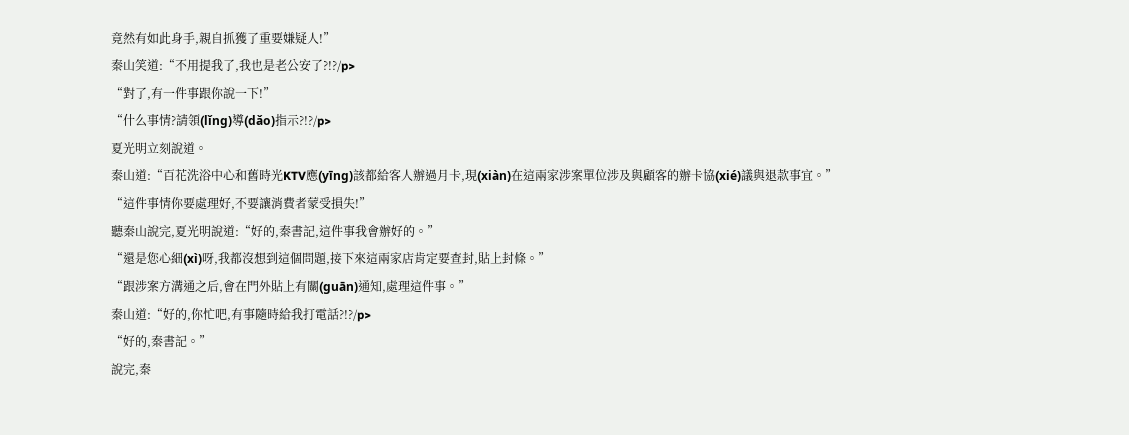竟然有如此身手,親自抓獲了重要嫌疑人!”
秦山笑道:“不用提我了,我也是老公安了?!?/p>
“對了,有一件事跟你說一下!”
“什么事情?請領(lǐng)導(dǎo)指示?!?/p>
夏光明立刻說道。
秦山道:“百花洗浴中心和舊時光KTV應(yīng)該都給客人辦過月卡,現(xiàn)在這兩家涉案單位涉及與顧客的辦卡協(xié)議與退款事宜。”
“這件事情你要處理好,不要讓消費者蒙受損失!”
聽秦山說完,夏光明說道:“好的,秦書記,這件事我會辦好的。”
“還是您心細(xì)呀,我都沒想到這個問題,接下來這兩家店肯定要查封,貼上封條。”
“跟涉案方溝通之后,會在門外貼上有關(guān)通知,處理這件事。”
秦山道:“好的,你忙吧,有事隨時給我打電話?!?/p>
“好的,秦書記。”
說完,秦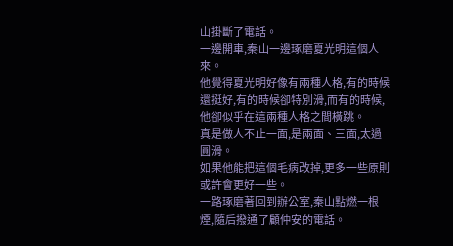山掛斷了電話。
一邊開車,秦山一邊琢磨夏光明這個人來。
他覺得夏光明好像有兩種人格,有的時候還挺好,有的時候卻特別滑,而有的時候,他卻似乎在這兩種人格之間橫跳。
真是做人不止一面,是兩面、三面,太過圓滑。
如果他能把這個毛病改掉,更多一些原則或許會更好一些。
一路琢磨著回到辦公室,秦山點燃一根煙,隨后撥通了顧仲安的電話。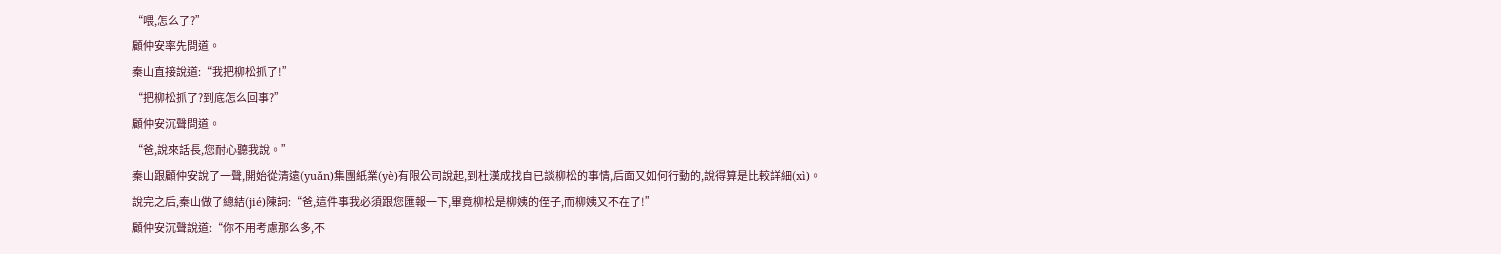“喂,怎么了?”
顧仲安率先問道。
秦山直接說道:“我把柳松抓了!”
“把柳松抓了?到底怎么回事?”
顧仲安沉聲問道。
“爸,說來話長,您耐心聽我說。”
秦山跟顧仲安說了一聲,開始從清遠(yuǎn)集團紙業(yè)有限公司說起,到杜漢成找自已談柳松的事情,后面又如何行動的,說得算是比較詳細(xì)。
說完之后,秦山做了總結(jié)陳詞:“爸,這件事我必須跟您匯報一下,畢竟柳松是柳姨的侄子,而柳姨又不在了!”
顧仲安沉聲說道:“你不用考慮那么多,不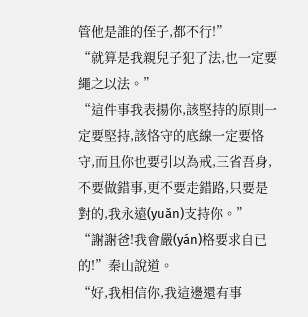管他是誰的侄子,都不行!”
“就算是我親兒子犯了法,也一定要繩之以法。”
“這件事我表揚你,該堅持的原則一定要堅持,該恪守的底線一定要恪守,而且你也要引以為戒,三省吾身,不要做錯事,更不要走錯路,只要是對的,我永遠(yuǎn)支持你。”
“謝謝爸!我會嚴(yán)格要求自已的!”秦山說道。
“好,我相信你,我這邊還有事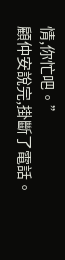情,你忙吧。”
顧仲安說完,掛斷了電話。